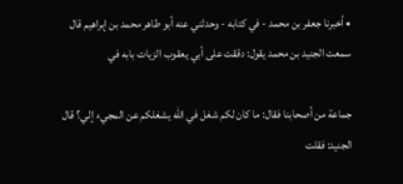• أخبرنا جعفر بن محمد - في كتابه - وحدثني عنه أبو طاهر محمد بن إبراهيم قال سمعت الجنيد بن محمد يقول: دققت على أبي يعقوب الزيات بابه في

جماعة من أصحابنا فقال: ما كان لكم شغل في الله يشغلكم عن المجيء إلي؟ قال الجنيد: فقلت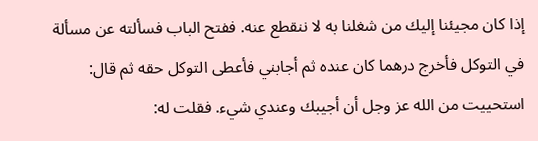إذا كان مجيئنا إليك من شغلنا به لا ننقطع عنه. ففتح الباب فسألته عن مسألة في التوكل فأخرج درهما كان عنده ثم أجابني فأعطى التوكل حقه ثم قال: استحييت من الله عز وجل أن أجيبك وعندي شيء. فقلت له: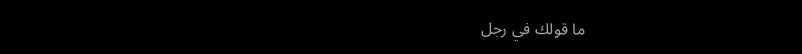ما قولك في رجل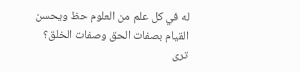له في كل علم من العلوم حظ ويحسن القيام بصفات الحق وصفات الخلق؟ ترى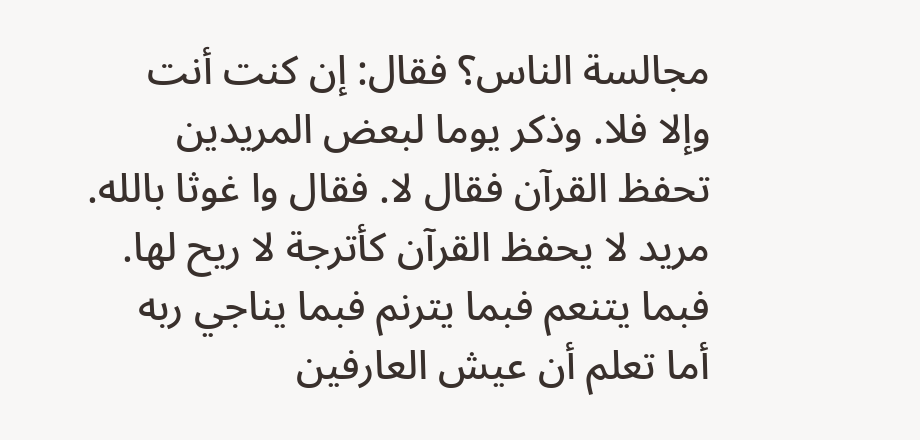مجالسة الناس؟ فقال: إن كنت أنت وإلا فلا. وذكر يوما لبعض المريدين تحفظ القرآن فقال لا. فقال وا غوثا بالله. مريد لا يحفظ القرآن كأترجة لا ريح لها. فبما يتنعم فبما يترنم فبما يناجي ربه أما تعلم أن عيش العارفين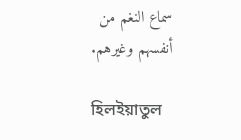سماع النغم من أنفسهم وغيرهم.

হিলইয়াতুল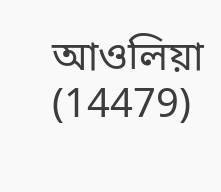আওলিয়া (14479)